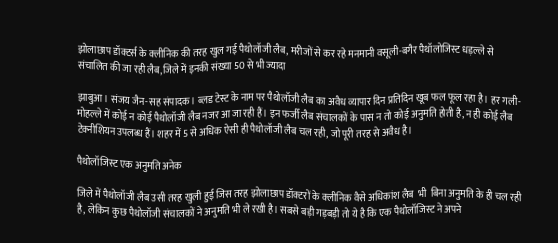झोलाछाप डॉक्टर्स के क्लीनिक की तरह खुल गई पैथोलॉजी लैब, मरीजों से कर रहे मनमानी वसूली-बगैर पैथॉलोजिस्ट धड़ल्ले से संचालित की जा रही लैब,जिले में इनकी संख्या 50 से भी ज्यादा

झाबुआ। संजय जैन-सह संपादक। ब्लड टेस्ट के नाम पर पैथोलॉजी लैब का अवैध व्यापार दिन प्रतिदिन खूब फल फूल रहा है। हर गली-मोहल्ले में कोई न कोई पैथोलॉजी लैब नजर आ जा रही हैं। इन फर्जी लैब संचालकों के पास न तो कोई अनुमति होती है, न ही कोई लैब टेक्नीशियन उपलब्ध हैं। शहर में 5 से अधिक ऐसी ही पैथोलॉजी लैब चल रही, जो पूरी तरह से अवैध है।

पैथोलॉजिस्ट एक अनुमति अनेक

जिले में पैथोलॉजी लैब उसी तरह खुली हुई जिस तरह झोलाछाप डॉक्टरों के क्लीनिक वैसे अधिकांश लैब  भी  बिना अनुमति के ही चल रही है, लेकिन कुछ पैथोलॉजी संचालकों ने अनुमति भी ले रखी है। सबसे बड़ी गड़बड़ी तो ये है कि एक पैथोलॉजिस्ट ने अपने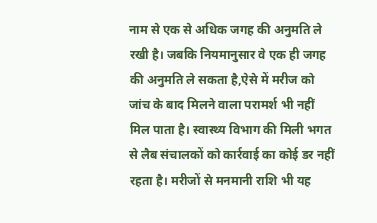नाम से एक से अधिक जगह की अनुमति ले रखी है। जबकि नियमानुसार वे एक ही जगह की अनुमति ले सकता है,ऐसे में मरीज को जांच के बाद मिलने वाला परामर्श भी नहीं मिल पाता है। स्वास्थ्य विभाग की मिली भगत से लैब संचालकों को कार्रवाई का कोई डर नहीं रहता है। मरीजों से मनमानी राशि भी यह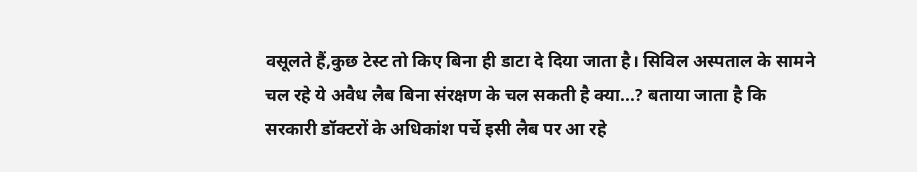वसूलते हैं,कुछ टेस्ट तो किए बिना ही डाटा दे दिया जाता है। सिविल अस्पताल के सामने चल रहे ये अवैध लैब बिना संरक्षण के चल सकती है क्या...? बताया जाता है कि सरकारी डॉक्टरों के अधिकांश पर्चे इसी लैब पर आ रहे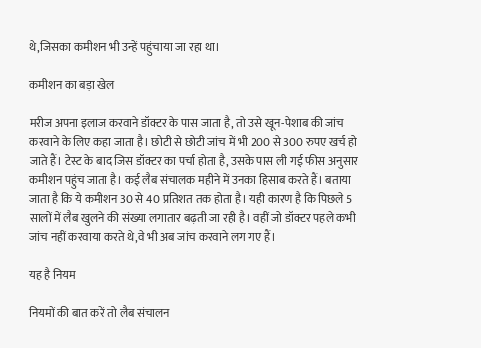थे,जिसका कमीशन भी उन्हें पहुंचाया जा रहा था।

कमीशन का बड़ा खेल

मरीज अपना इलाज करवाने डॉक्टर के पास जाता है, तो उसे खून-पेशाब की जांच करवाने के लिए कहा जाता है। छोटी से छोटी जांच में भी 200 से 300 रुपए खर्च हो जाते हैं। टेस्ट के बाद जिस डॉक्टर का पर्चा होता है, उसके पास ली गई फीस अनुसार कमीशन पहुंच जाता है। कई लैब संचालक महीने में उनका हिसाब करते हैं। बताया जाता है कि ये कमीशन 30 से 40 प्रतिशत तक होता है। यही कारण है कि पिछले 5 सालों में लैब खुलने की संख्या लगातार बढ़ती जा रही है। वहीं जो डॉक्टर पहले कभी जांच नहीं करवाया करते थे,वे भी अब जांच करवाने लग गए हैं।

यह है नियम

नियमों की बात करें तो लैब संचालन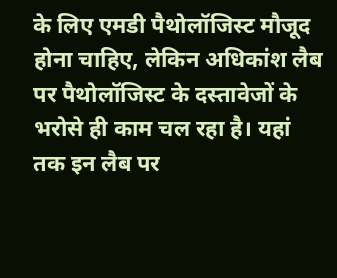के लिए एमडी पैथोलॉजिस्ट मौजूद होना चाहिए, लेकिन अधिकांश लैब पर पैथोलॉजिस्ट के दस्तावेजों के भरोसे ही काम चल रहा है। यहां तक इन लैब पर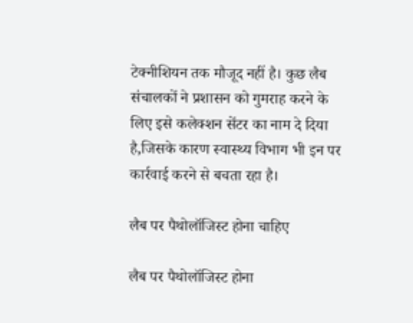टेक्नीशियन तक मौजूद नहीं है। कुछ लैब संचालकों ने प्रशासन को गुमराह करने के लिए इसे कलेक्शन सेंटर का नाम दे दिया है,जिसके कारण स्वास्थ्य विभाग भी इन पर कार्रवाई करने से बचता रहा है।

लैब पर पैथोलॉजिस्ट होना चाहिए

लैब पर पैथोलॉजिस्ट होना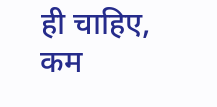ही चाहिए, कम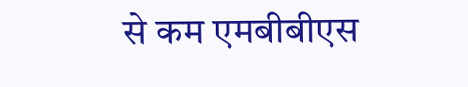से कम एमबीबीएस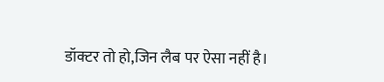डॉक्टर तो हो,जिन लैब पर ऐसा नहीं है।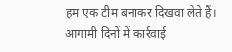हम एक टीम बनाकर दिखवा लेते हैं। आगामी दिनों में कार्रवाई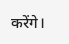करेंगे।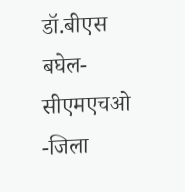डॉ.बीएस बघेल- सीएमएचओ -जिला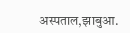अस्पताल,झाबुआ.